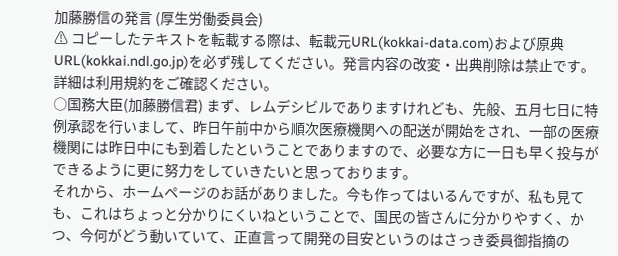加藤勝信の発言 (厚生労働委員会)
⚠ コピーしたテキストを転載する際は、転載元URL(kokkai-data.com)および原典URL(kokkai.ndl.go.jp)を必ず残してください。発言内容の改変・出典削除は禁止です。
詳細は利用規約をご確認ください。
○国務大臣(加藤勝信君) まず、レムデシビルでありますけれども、先般、五月七日に特例承認を行いまして、昨日午前中から順次医療機関への配送が開始をされ、一部の医療機関には昨日中にも到着したということでありますので、必要な方に一日も早く投与ができるように更に努力をしていきたいと思っております。
それから、ホームページのお話がありました。今も作ってはいるんですが、私も見ても、これはちょっと分かりにくいねということで、国民の皆さんに分かりやすく、かつ、今何がどう動いていて、正直言って開発の目安というのはさっき委員御指摘の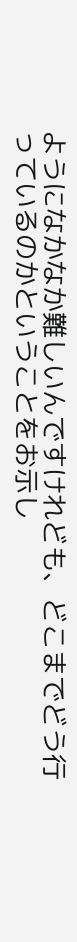ようになかなか難しいんですけれども、どこまでどう行っているのかということをお示し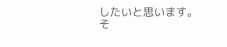したいと思います。
そ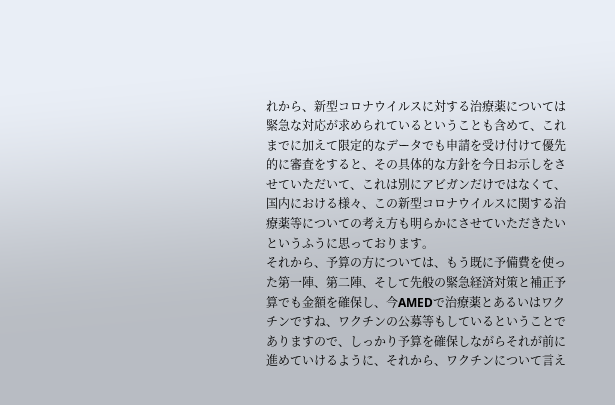れから、新型コロナウイルスに対する治療薬については緊急な対応が求められているということも含めて、これまでに加えて限定的なデータでも申請を受け付けて優先的に審査をすると、その具体的な方針を今日お示しをさせていただいて、これは別にアビガンだけではなくて、国内における様々、この新型コロナウイルスに関する治療薬等についての考え方も明らかにさせていただきたいというふうに思っております。
それから、予算の方については、もう既に予備費を使った第一陣、第二陣、そして先般の緊急経済対策と補正予算でも金額を確保し、今AMEDで治療薬とあるいはワクチンですね、ワクチンの公募等もしているということでありますので、しっかり予算を確保しながらそれが前に進めていけるように、それから、ワクチンについて言え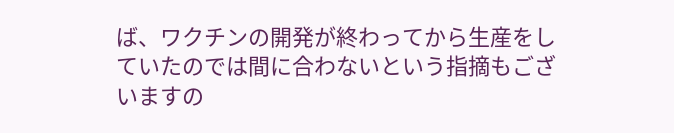ば、ワクチンの開発が終わってから生産をしていたのでは間に合わないという指摘もございますの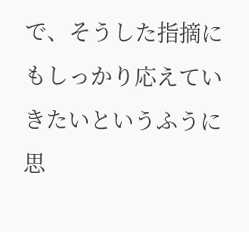で、そうした指摘にもしっかり応えていきたいというふうに思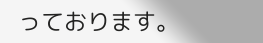っております。